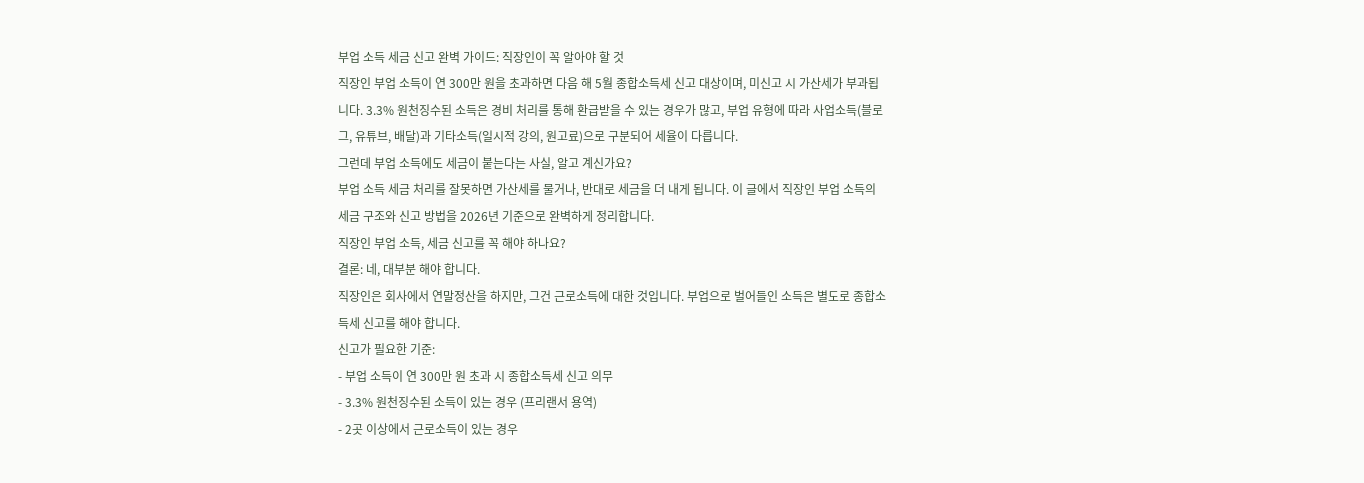부업 소득 세금 신고 완벽 가이드: 직장인이 꼭 알아야 할 것
직장인 부업 소득이 연 300만 원을 초과하면 다음 해 5월 종합소득세 신고 대상이며, 미신고 시 가산세가 부과됩니다. 3.3% 원천징수된 소득은 경비 처리를 통해 환급받을 수 있는 경우가 많고, 부업 유형에 따라 사업소득(블로그, 유튜브, 배달)과 기타소득(일시적 강의, 원고료)으로 구분되어 세율이 다릅니다.
그런데 부업 소득에도 세금이 붙는다는 사실, 알고 계신가요?
부업 소득 세금 처리를 잘못하면 가산세를 물거나, 반대로 세금을 더 내게 됩니다. 이 글에서 직장인 부업 소득의 세금 구조와 신고 방법을 2026년 기준으로 완벽하게 정리합니다.
직장인 부업 소득, 세금 신고를 꼭 해야 하나요?
결론: 네, 대부분 해야 합니다.
직장인은 회사에서 연말정산을 하지만, 그건 근로소득에 대한 것입니다. 부업으로 벌어들인 소득은 별도로 종합소득세 신고를 해야 합니다.
신고가 필요한 기준:
- 부업 소득이 연 300만 원 초과 시 종합소득세 신고 의무
- 3.3% 원천징수된 소득이 있는 경우 (프리랜서 용역)
- 2곳 이상에서 근로소득이 있는 경우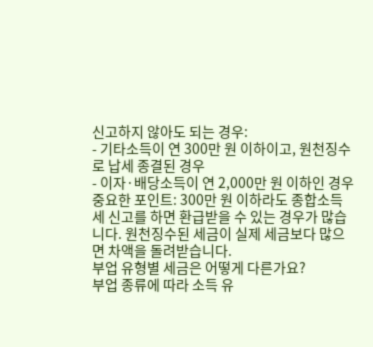신고하지 않아도 되는 경우:
- 기타소득이 연 300만 원 이하이고, 원천징수로 납세 종결된 경우
- 이자·배당소득이 연 2,000만 원 이하인 경우
중요한 포인트: 300만 원 이하라도 종합소득세 신고를 하면 환급받을 수 있는 경우가 많습니다. 원천징수된 세금이 실제 세금보다 많으면 차액을 돌려받습니다.
부업 유형별 세금은 어떻게 다른가요?
부업 종류에 따라 소득 유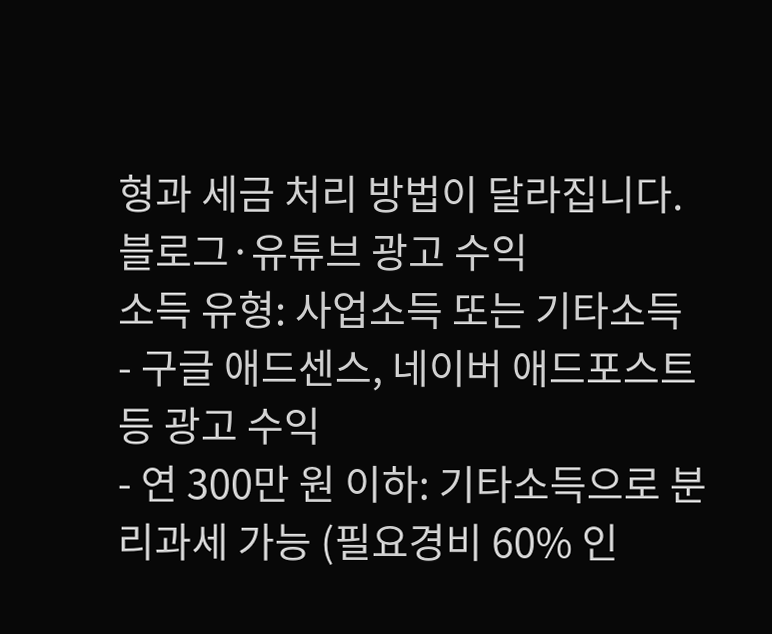형과 세금 처리 방법이 달라집니다.
블로그·유튜브 광고 수익
소득 유형: 사업소득 또는 기타소득
- 구글 애드센스, 네이버 애드포스트 등 광고 수익
- 연 300만 원 이하: 기타소득으로 분리과세 가능 (필요경비 60% 인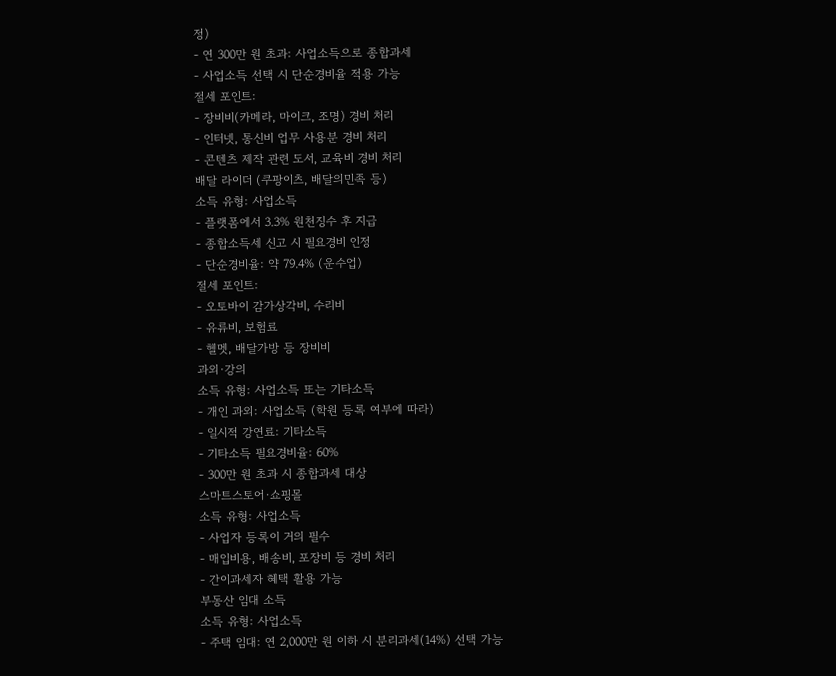정)
- 연 300만 원 초과: 사업소득으로 종합과세
- 사업소득 선택 시 단순경비율 적용 가능
절세 포인트:
- 장비비(카메라, 마이크, 조명) 경비 처리
- 인터넷, 통신비 업무 사용분 경비 처리
- 콘텐츠 제작 관련 도서, 교육비 경비 처리
배달 라이더 (쿠팡이츠, 배달의민족 등)
소득 유형: 사업소득
- 플랫폼에서 3.3% 원천징수 후 지급
- 종합소득세 신고 시 필요경비 인정
- 단순경비율: 약 79.4% (운수업)
절세 포인트:
- 오토바이 감가상각비, 수리비
- 유류비, 보험료
- 헬멧, 배달가방 등 장비비
과외·강의
소득 유형: 사업소득 또는 기타소득
- 개인 과외: 사업소득 (학원 등록 여부에 따라)
- 일시적 강연료: 기타소득
- 기타소득 필요경비율: 60%
- 300만 원 초과 시 종합과세 대상
스마트스토어·쇼핑몰
소득 유형: 사업소득
- 사업자 등록이 거의 필수
- 매입비용, 배송비, 포장비 등 경비 처리
- 간이과세자 혜택 활용 가능
부동산 임대 소득
소득 유형: 사업소득
- 주택 임대: 연 2,000만 원 이하 시 분리과세(14%) 선택 가능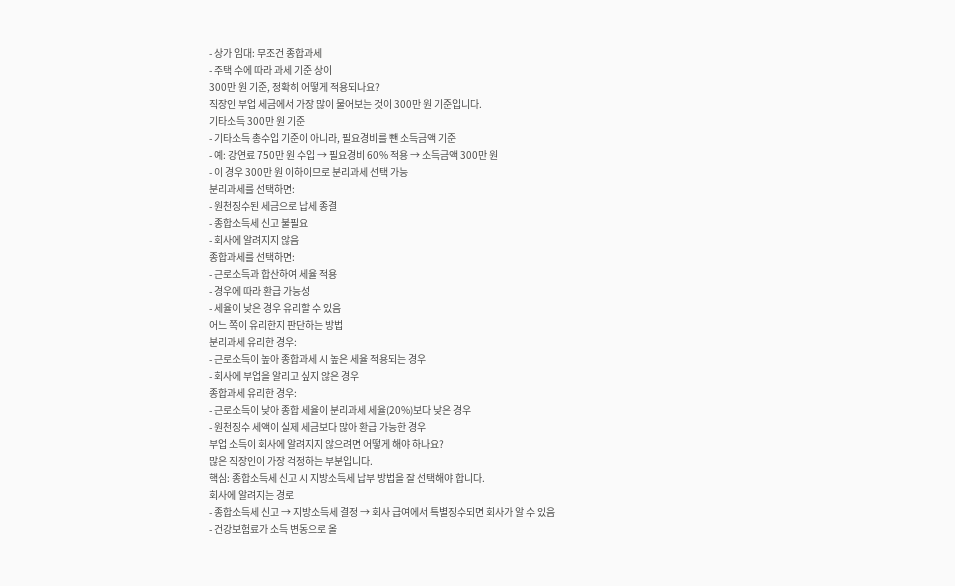- 상가 임대: 무조건 종합과세
- 주택 수에 따라 과세 기준 상이
300만 원 기준, 정확히 어떻게 적용되나요?
직장인 부업 세금에서 가장 많이 물어보는 것이 300만 원 기준입니다.
기타소득 300만 원 기준
- 기타소득 총수입 기준이 아니라, 필요경비를 뺀 소득금액 기준
- 예: 강연료 750만 원 수입 → 필요경비 60% 적용 → 소득금액 300만 원
- 이 경우 300만 원 이하이므로 분리과세 선택 가능
분리과세를 선택하면:
- 원천징수된 세금으로 납세 종결
- 종합소득세 신고 불필요
- 회사에 알려지지 않음
종합과세를 선택하면:
- 근로소득과 합산하여 세율 적용
- 경우에 따라 환급 가능성
- 세율이 낮은 경우 유리할 수 있음
어느 쪽이 유리한지 판단하는 방법
분리과세 유리한 경우:
- 근로소득이 높아 종합과세 시 높은 세율 적용되는 경우
- 회사에 부업을 알리고 싶지 않은 경우
종합과세 유리한 경우:
- 근로소득이 낮아 종합 세율이 분리과세 세율(20%)보다 낮은 경우
- 원천징수 세액이 실제 세금보다 많아 환급 가능한 경우
부업 소득이 회사에 알려지지 않으려면 어떻게 해야 하나요?
많은 직장인이 가장 걱정하는 부분입니다.
핵심: 종합소득세 신고 시 지방소득세 납부 방법을 잘 선택해야 합니다.
회사에 알려지는 경로
- 종합소득세 신고 → 지방소득세 결정 → 회사 급여에서 특별징수되면 회사가 알 수 있음
- 건강보험료가 소득 변동으로 올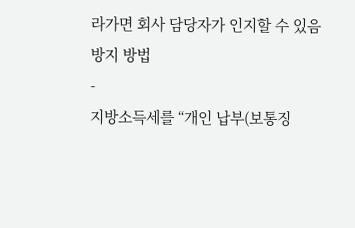라가면 회사 담당자가 인지할 수 있음
방지 방법
-
지방소득세를 “개인 납부(보통징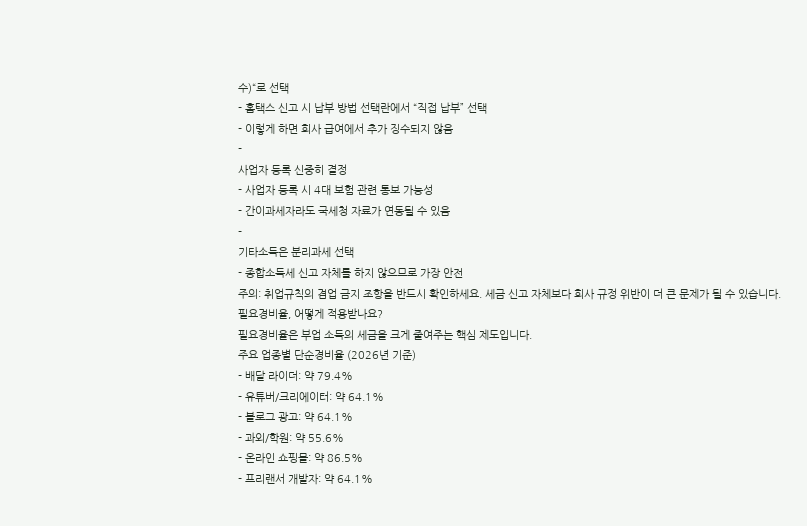수)“로 선택
- 홈택스 신고 시 납부 방법 선택란에서 “직접 납부” 선택
- 이렇게 하면 회사 급여에서 추가 징수되지 않음
-
사업자 등록 신중히 결정
- 사업자 등록 시 4대 보험 관련 통보 가능성
- 간이과세자라도 국세청 자료가 연동될 수 있음
-
기타소득은 분리과세 선택
- 종합소득세 신고 자체를 하지 않으므로 가장 안전
주의: 취업규칙의 겸업 금지 조항을 반드시 확인하세요. 세금 신고 자체보다 회사 규정 위반이 더 큰 문제가 될 수 있습니다.
필요경비율, 어떻게 적용받나요?
필요경비율은 부업 소득의 세금을 크게 줄여주는 핵심 제도입니다.
주요 업종별 단순경비율 (2026년 기준)
- 배달 라이더: 약 79.4%
- 유튜버/크리에이터: 약 64.1%
- 블로그 광고: 약 64.1%
- 과외/학원: 약 55.6%
- 온라인 쇼핑몰: 약 86.5%
- 프리랜서 개발자: 약 64.1%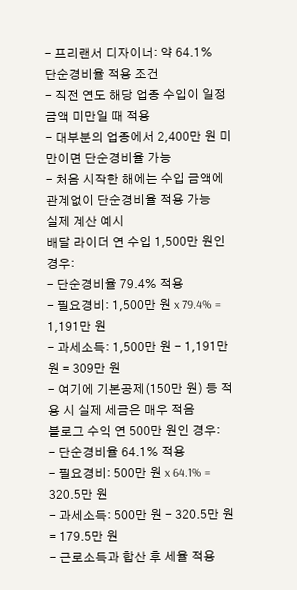- 프리랜서 디자이너: 약 64.1%
단순경비율 적용 조건
- 직전 연도 해당 업종 수입이 일정 금액 미만일 때 적용
- 대부분의 업종에서 2,400만 원 미만이면 단순경비율 가능
- 처음 시작한 해에는 수입 금액에 관계없이 단순경비율 적용 가능
실제 계산 예시
배달 라이더 연 수입 1,500만 원인 경우:
- 단순경비율 79.4% 적용
- 필요경비: 1,500만 원 x 79.4% = 1,191만 원
- 과세소득: 1,500만 원 - 1,191만 원 = 309만 원
- 여기에 기본공제(150만 원) 등 적용 시 실제 세금은 매우 적음
블로그 수익 연 500만 원인 경우:
- 단순경비율 64.1% 적용
- 필요경비: 500만 원 x 64.1% = 320.5만 원
- 과세소득: 500만 원 - 320.5만 원 = 179.5만 원
- 근로소득과 합산 후 세율 적용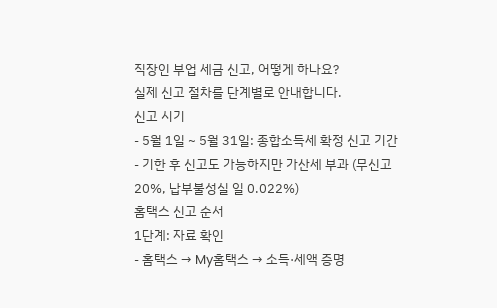직장인 부업 세금 신고, 어떻게 하나요?
실제 신고 절차를 단계별로 안내합니다.
신고 시기
- 5월 1일 ~ 5월 31일: 종합소득세 확정 신고 기간
- 기한 후 신고도 가능하지만 가산세 부과 (무신고 20%, 납부불성실 일 0.022%)
홈택스 신고 순서
1단계: 자료 확인
- 홈택스 → My홈택스 → 소득·세액 증명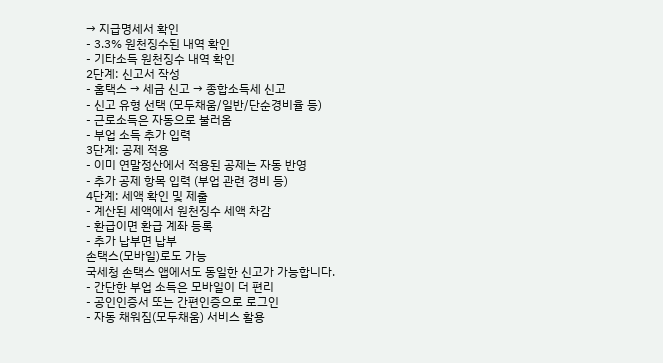→ 지급명세서 확인
- 3.3% 원천징수된 내역 확인
- 기타소득 원천징수 내역 확인
2단계: 신고서 작성
- 홈택스 → 세금 신고 → 종합소득세 신고
- 신고 유형 선택 (모두채움/일반/단순경비율 등)
- 근로소득은 자동으로 불러옴
- 부업 소득 추가 입력
3단계: 공제 적용
- 이미 연말정산에서 적용된 공제는 자동 반영
- 추가 공제 항목 입력 (부업 관련 경비 등)
4단계: 세액 확인 및 제출
- 계산된 세액에서 원천징수 세액 차감
- 환급이면 환급 계좌 등록
- 추가 납부면 납부
손택스(모바일)로도 가능
국세청 손택스 앱에서도 동일한 신고가 가능합니다.
- 간단한 부업 소득은 모바일이 더 편리
- 공인인증서 또는 간편인증으로 로그인
- 자동 채워짐(모두채움) 서비스 활용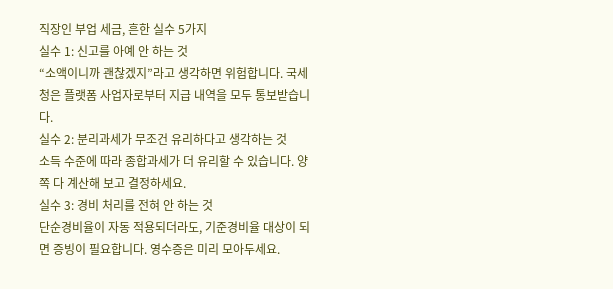직장인 부업 세금, 흔한 실수 5가지
실수 1: 신고를 아예 안 하는 것
“소액이니까 괜찮겠지”라고 생각하면 위험합니다. 국세청은 플랫폼 사업자로부터 지급 내역을 모두 통보받습니다.
실수 2: 분리과세가 무조건 유리하다고 생각하는 것
소득 수준에 따라 종합과세가 더 유리할 수 있습니다. 양쪽 다 계산해 보고 결정하세요.
실수 3: 경비 처리를 전혀 안 하는 것
단순경비율이 자동 적용되더라도, 기준경비율 대상이 되면 증빙이 필요합니다. 영수증은 미리 모아두세요.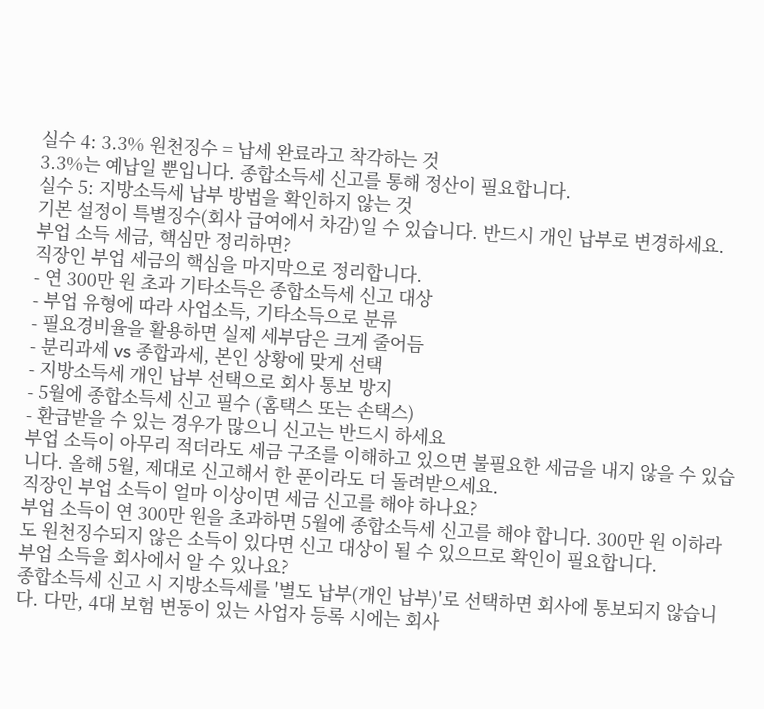실수 4: 3.3% 원천징수 = 납세 완료라고 착각하는 것
3.3%는 예납일 뿐입니다. 종합소득세 신고를 통해 정산이 필요합니다.
실수 5: 지방소득세 납부 방법을 확인하지 않는 것
기본 설정이 특별징수(회사 급여에서 차감)일 수 있습니다. 반드시 개인 납부로 변경하세요.
부업 소득 세금, 핵심만 정리하면?
직장인 부업 세금의 핵심을 마지막으로 정리합니다.
- 연 300만 원 초과 기타소득은 종합소득세 신고 대상
- 부업 유형에 따라 사업소득, 기타소득으로 분류
- 필요경비율을 활용하면 실제 세부담은 크게 줄어듬
- 분리과세 vs 종합과세, 본인 상황에 맞게 선택
- 지방소득세 개인 납부 선택으로 회사 통보 방지
- 5월에 종합소득세 신고 필수 (홈택스 또는 손택스)
- 환급받을 수 있는 경우가 많으니 신고는 반드시 하세요
부업 소득이 아무리 적더라도 세금 구조를 이해하고 있으면 불필요한 세금을 내지 않을 수 있습니다. 올해 5월, 제대로 신고해서 한 푼이라도 더 돌려받으세요.
직장인 부업 소득이 얼마 이상이면 세금 신고를 해야 하나요?
부업 소득이 연 300만 원을 초과하면 5월에 종합소득세 신고를 해야 합니다. 300만 원 이하라도 원천징수되지 않은 소득이 있다면 신고 대상이 될 수 있으므로 확인이 필요합니다.
부업 소득을 회사에서 알 수 있나요?
종합소득세 신고 시 지방소득세를 '별도 납부(개인 납부)'로 선택하면 회사에 통보되지 않습니다. 다만, 4대 보험 변동이 있는 사업자 등록 시에는 회사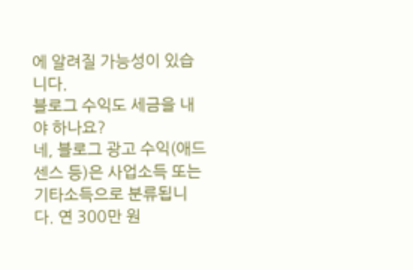에 알려질 가능성이 있습니다.
블로그 수익도 세금을 내야 하나요?
네, 블로그 광고 수익(애드센스 등)은 사업소득 또는 기타소득으로 분류됩니다. 연 300만 원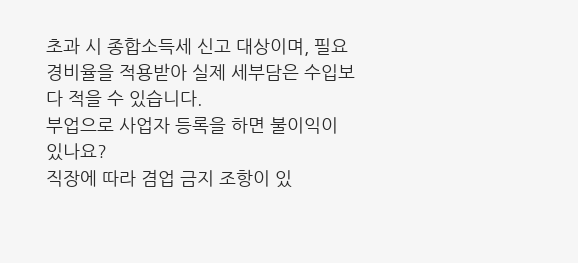초과 시 종합소득세 신고 대상이며, 필요경비율을 적용받아 실제 세부담은 수입보다 적을 수 있습니다.
부업으로 사업자 등록을 하면 불이익이 있나요?
직장에 따라 겸업 금지 조항이 있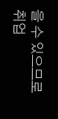을 수 있으므로 취업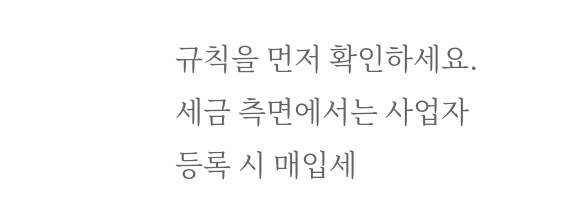규칙을 먼저 확인하세요. 세금 측면에서는 사업자 등록 시 매입세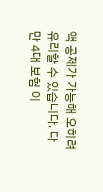액 공제가 가능해 오히려 유리할 수 있습니다. 다만 4대 보험 이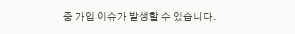중 가입 이슈가 발생할 수 있습니다.